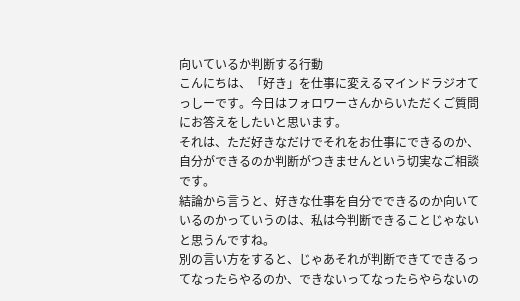向いているか判断する行動
こんにちは、「好き」を仕事に変えるマインドラジオてっしーです。今日はフォロワーさんからいただくご質問にお答えをしたいと思います。
それは、ただ好きなだけでそれをお仕事にできるのか、自分ができるのか判断がつきませんという切実なご相談です。
結論から言うと、好きな仕事を自分でできるのか向いているのかっていうのは、私は今判断できることじゃないと思うんですね。
別の言い方をすると、じゃあそれが判断できてできるってなったらやるのか、できないってなったらやらないの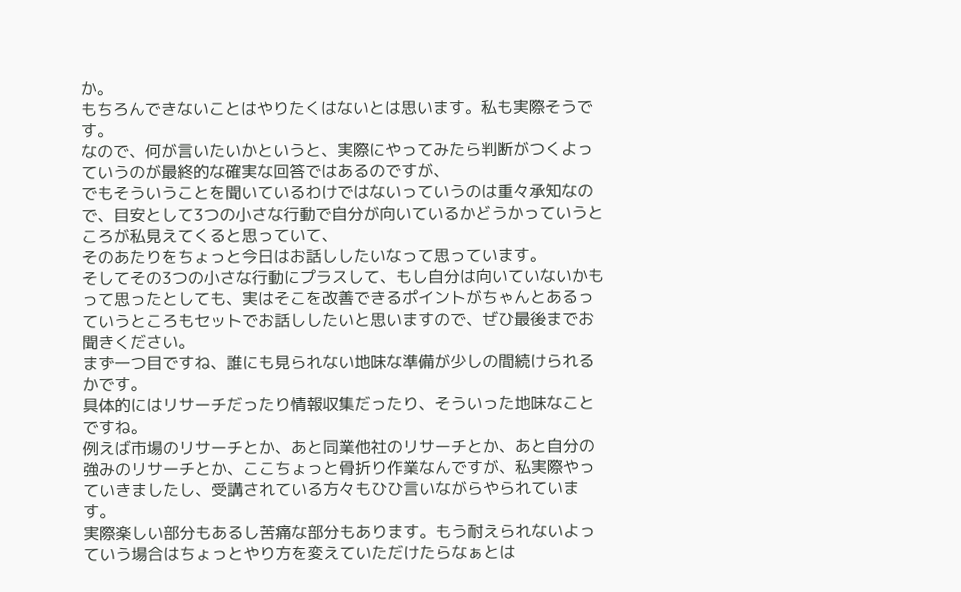か。
もちろんできないことはやりたくはないとは思います。私も実際そうです。
なので、何が言いたいかというと、実際にやってみたら判断がつくよっていうのが最終的な確実な回答ではあるのですが、
でもそういうことを聞いているわけではないっていうのは重々承知なので、目安として3つの小さな行動で自分が向いているかどうかっていうところが私見えてくると思っていて、
そのあたりをちょっと今日はお話ししたいなって思っています。
そしてその3つの小さな行動にプラスして、もし自分は向いていないかもって思ったとしても、実はそこを改善できるポイントがちゃんとあるっていうところもセットでお話ししたいと思いますので、ぜひ最後までお聞きください。
まず一つ目ですね、誰にも見られない地味な準備が少しの間続けられるかです。
具体的にはリサーチだったり情報収集だったり、そういった地味なことですね。
例えば市場のリサーチとか、あと同業他社のリサーチとか、あと自分の強みのリサーチとか、ここちょっと骨折り作業なんですが、私実際やっていきましたし、受講されている方々もひひ言いながらやられています。
実際楽しい部分もあるし苦痛な部分もあります。もう耐えられないよっていう場合はちょっとやり方を変えていただけたらなぁとは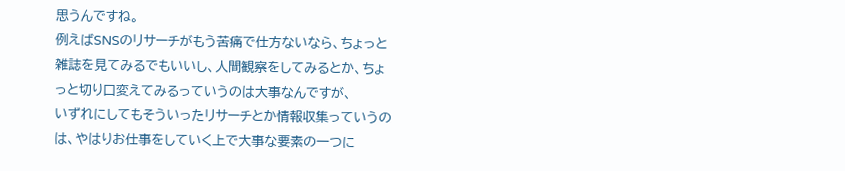思うんですね。
例えばSNSのリサーチがもう苦痛で仕方ないなら、ちょっと雑誌を見てみるでもいいし、人間観察をしてみるとか、ちょっと切り口変えてみるっていうのは大事なんですが、
いずれにしてもそういったリサーチとか情報収集っていうのは、やはりお仕事をしていく上で大事な要素の一つに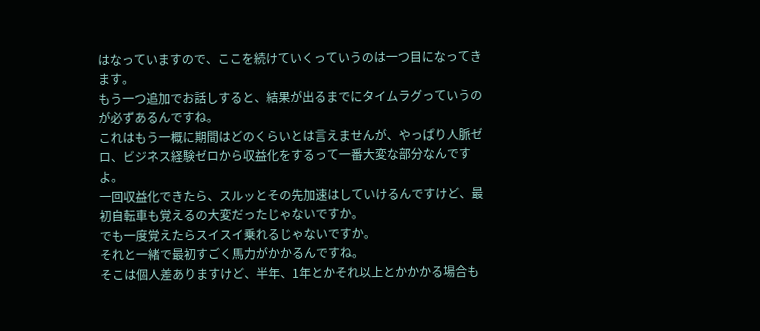はなっていますので、ここを続けていくっていうのは一つ目になってきます。
もう一つ追加でお話しすると、結果が出るまでにタイムラグっていうのが必ずあるんですね。
これはもう一概に期間はどのくらいとは言えませんが、やっぱり人脈ゼロ、ビジネス経験ゼロから収益化をするって一番大変な部分なんですよ。
一回収益化できたら、スルッとその先加速はしていけるんですけど、最初自転車も覚えるの大変だったじゃないですか。
でも一度覚えたらスイスイ乗れるじゃないですか。
それと一緒で最初すごく馬力がかかるんですね。
そこは個人差ありますけど、半年、1年とかそれ以上とかかかる場合も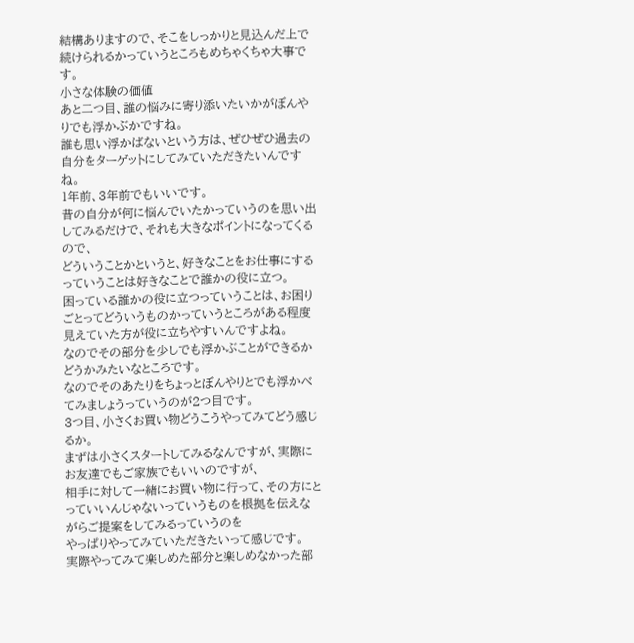結構ありますので、そこをしっかりと見込んだ上で続けられるかっていうところもめちゃくちゃ大事です。
小さな体験の価値
あと二つ目、誰の悩みに寄り添いたいかがぼんやりでも浮かぶかですね。
誰も思い浮かばないという方は、ぜひぜひ過去の自分をターゲットにしてみていただきたいんですね。
1年前、3年前でもいいです。
昔の自分が何に悩んでいたかっていうのを思い出してみるだけで、それも大きなポイントになってくるので、
どういうことかというと、好きなことをお仕事にするっていうことは好きなことで誰かの役に立つ。
困っている誰かの役に立つっていうことは、お困りごとってどういうものかっていうところがある程度見えていた方が役に立ちやすいんですよね。
なのでその部分を少しでも浮かぶことができるかどうかみたいなところです。
なのでそのあたりをちょっとぼんやりとでも浮かべてみましょうっていうのが2つ目です。
3つ目、小さくお買い物どうこうやってみてどう感じるか。
まずは小さくスタートしてみるなんですが、実際にお友達でもご家族でもいいのですが、
相手に対して一緒にお買い物に行って、その方にとっていいんじゃないっていうものを根拠を伝えながらご提案をしてみるっていうのを
やっぱりやってみていただきたいって感じです。
実際やってみて楽しめた部分と楽しめなかった部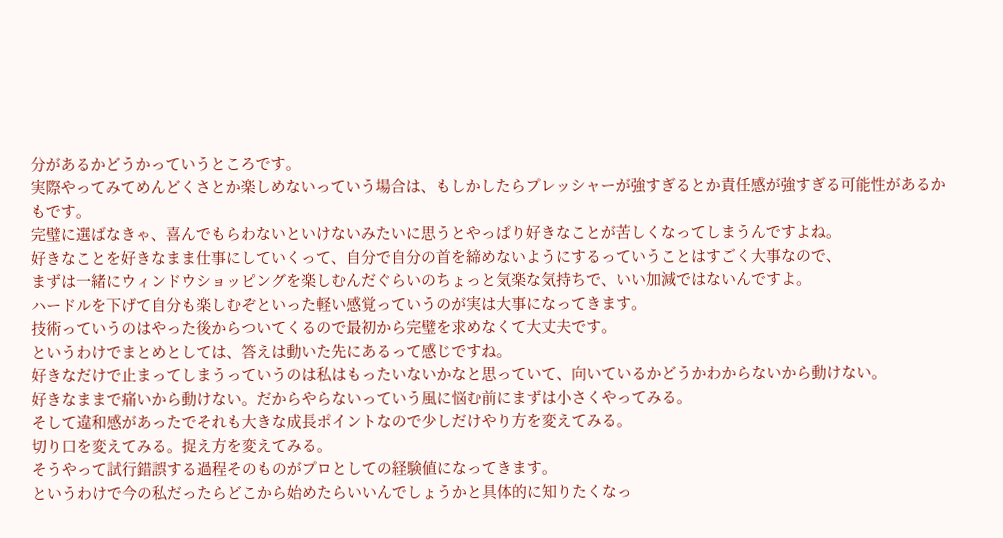分があるかどうかっていうところです。
実際やってみてめんどくさとか楽しめないっていう場合は、もしかしたらプレッシャーが強すぎるとか責任感が強すぎる可能性があるかもです。
完璧に選ばなきゃ、喜んでもらわないといけないみたいに思うとやっぱり好きなことが苦しくなってしまうんですよね。
好きなことを好きなまま仕事にしていくって、自分で自分の首を締めないようにするっていうことはすごく大事なので、
まずは一緒にウィンドウショッピングを楽しむんだぐらいのちょっと気楽な気持ちで、いい加減ではないんですよ。
ハードルを下げて自分も楽しむぞといった軽い感覚っていうのが実は大事になってきます。
技術っていうのはやった後からついてくるので最初から完璧を求めなくて大丈夫です。
というわけでまとめとしては、答えは動いた先にあるって感じですね。
好きなだけで止まってしまうっていうのは私はもったいないかなと思っていて、向いているかどうかわからないから動けない。
好きなままで痛いから動けない。だからやらないっていう風に悩む前にまずは小さくやってみる。
そして違和感があったでそれも大きな成長ポイントなので少しだけやり方を変えてみる。
切り口を変えてみる。捉え方を変えてみる。
そうやって試行錯誤する過程そのものがプロとしての経験値になってきます。
というわけで今の私だったらどこから始めたらいいんでしょうかと具体的に知りたくなっ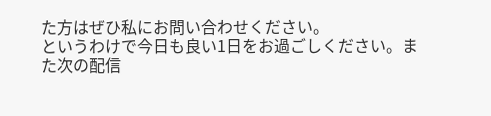た方はぜひ私にお問い合わせください。
というわけで今日も良い1日をお過ごしください。また次の配信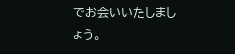でお会いいたしましょう。